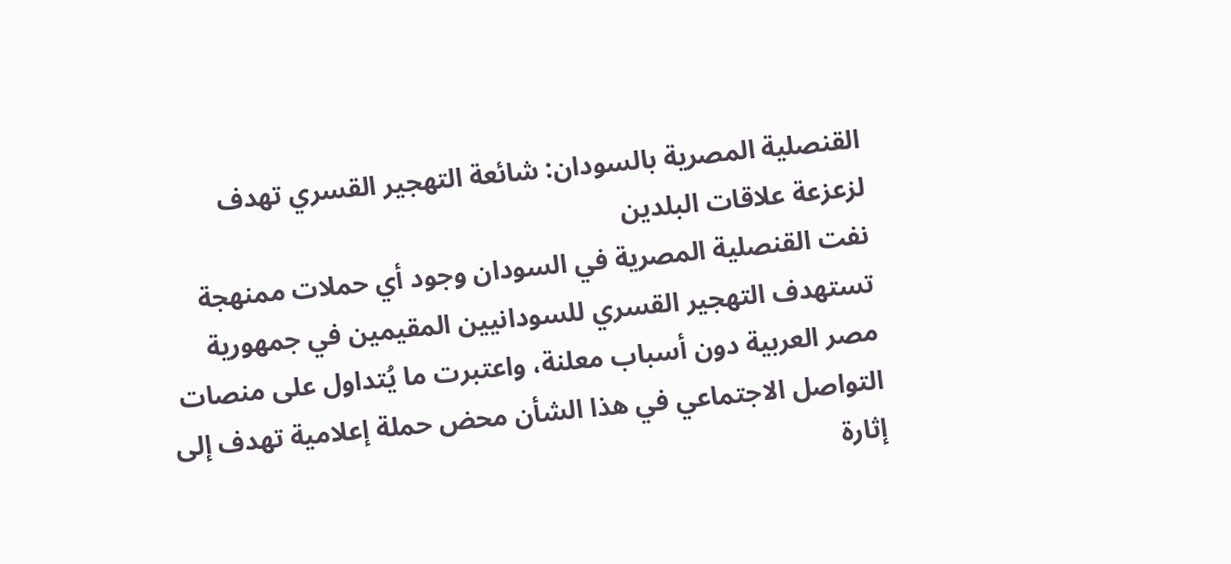القنصلية المصرية بالسودان: شائعة التهجير القسري تهدف لزعزعة علاقات البلدين
نفت القنصلية المصرية في السودان وجود أي حملات ممنهجة تستهدف التهجير القسري للسودانيين المقيمين في جمهورية مصر العربية دون أسباب معلنة، واعتبرت ما يُتداول على منصات التواصل الاجتماعي في هذا الشأن محض حملة إعلامية تهدف إلى إثارة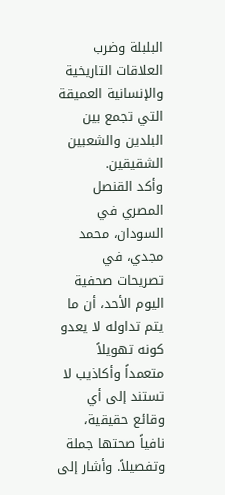البلبلة وضرب العلاقات التاريخية والإنسانية العميقة التي تجمع بين البلدين والشعبين الشقيقين.
وأكد القنصل المصري في السودان، محمد مجدي، في تصريحات صحفية اليوم الأحد، أن ما يتم تداوله لا يعدو كونه تهويلاً متعمداً وأكاذيب لا تستند إلى أي وقائع حقيقية، نافياً صحتها جملة وتفصيلاً. وأشار إلى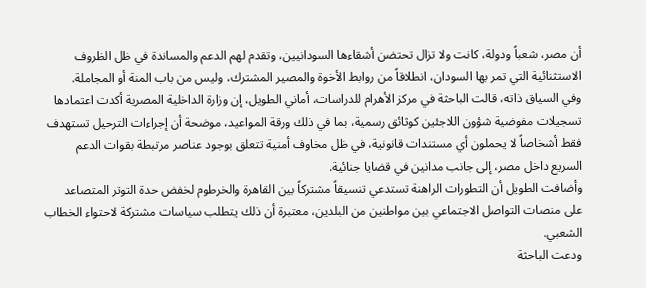أن مصر، شعباً ودولة، كانت ولا تزال تحتضن أشقاءها السودانيين، وتقدم لهم الدعم والمساندة في ظل الظروف الاستثنائية التي تمر بها السودان، انطلاقاً من روابط الأخوة والمصير المشترك، وليس من باب المنة أو المجاملة.
وفي السياق ذاته، قالت الباحثة في مركز الأهرام للدراسات، أماني الطويل، إن وزارة الداخلية المصرية أكدت اعتمادها تسجيلات مفوضية شؤون اللاجئين كوثائق رسمية، بما في ذلك ورقة المواعيد، موضحة أن إجراءات الترحيل تستهدف فقط أشخاصاً لا يحملون أي مستندات قانونية، في ظل مخاوف أمنية تتعلق بوجود عناصر مرتبطة بقوات الدعم السريع داخل مصر، إلى جانب مدانين في قضايا جنائية.
وأضافت الطويل أن التطورات الراهنة تستدعي تنسيقاً مشتركاً بين القاهرة والخرطوم لخفض حدة التوتر المتصاعد على منصات التواصل الاجتماعي بين مواطنين من البلدين، معتبرة أن ذلك يتطلب سياسات مشتركة لاحتواء الخطاب الشعبي.
ودعت الباحثة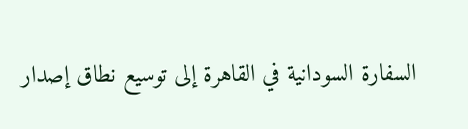السفارة السودانية في القاهرة إلى توسيع نطاق إصدار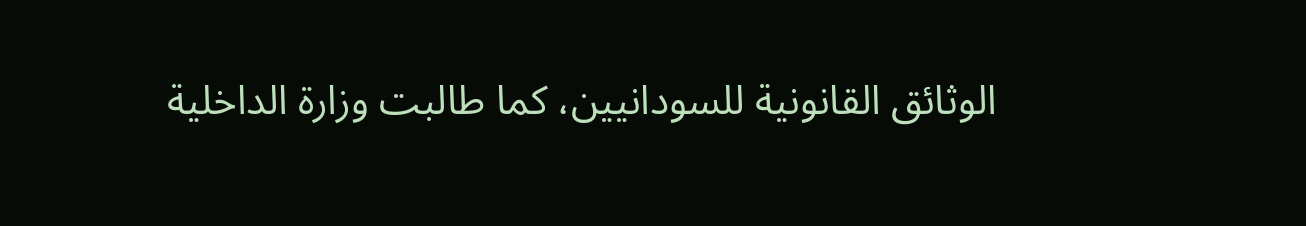الوثائق القانونية للسودانيين، كما طالبت وزارة الداخلية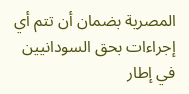المصرية بضمان أن تتم أي إجراءات بحق السودانيين في إطار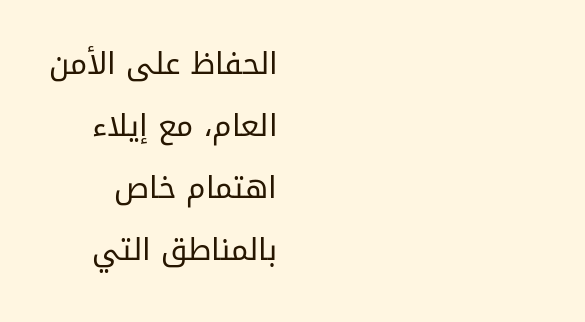الحفاظ على الأمن العام، مع إيلاء اهتمام خاص بالمناطق التي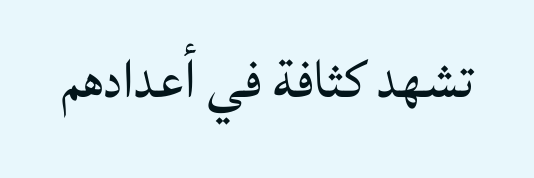تشهد كثافة في أعدادهم